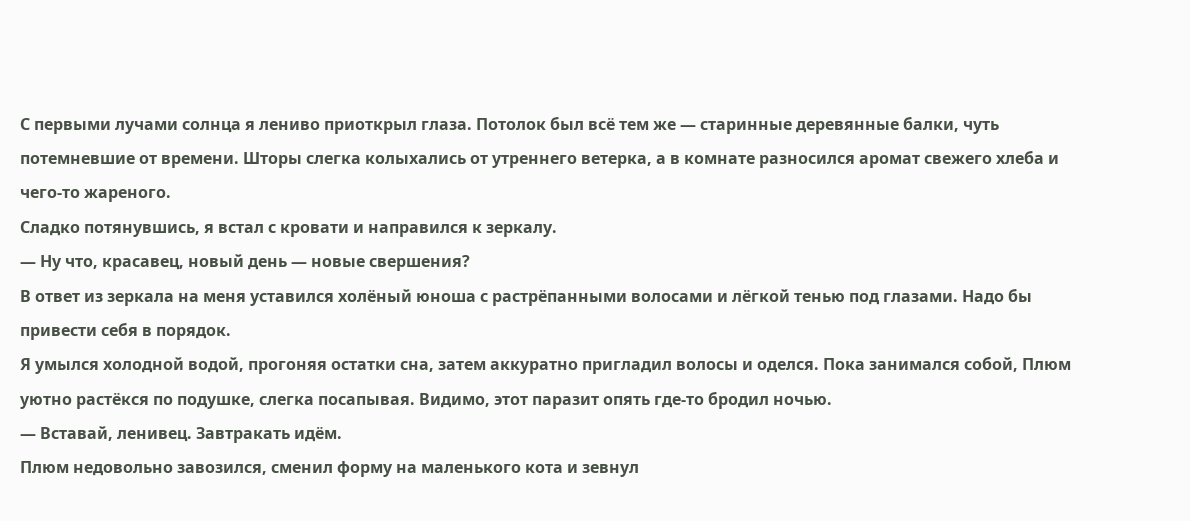С первыми лучами солнца я лениво приоткрыл глаза. Потолок был всё тем же — старинные деревянные балки, чуть потемневшие от времени. Шторы слегка колыхались от утреннего ветерка, а в комнате разносился аромат свежего хлеба и чего-то жареного.
Сладко потянувшись, я встал с кровати и направился к зеркалу.
— Ну что, красавец, новый день — новые свершения?
В ответ из зеркала на меня уставился холёный юноша с растрёпанными волосами и лёгкой тенью под глазами. Надо бы привести себя в порядок.
Я умылся холодной водой, прогоняя остатки сна, затем аккуратно пригладил волосы и оделся. Пока занимался собой, Плюм уютно растёкся по подушке, слегка посапывая. Видимо, этот паразит опять где-то бродил ночью.
— Вставай, ленивец. Завтракать идём.
Плюм недовольно завозился, сменил форму на маленького кота и зевнул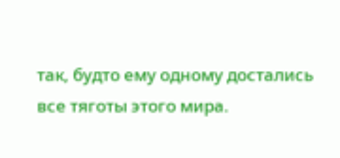так, будто ему одному достались все тяготы этого мира.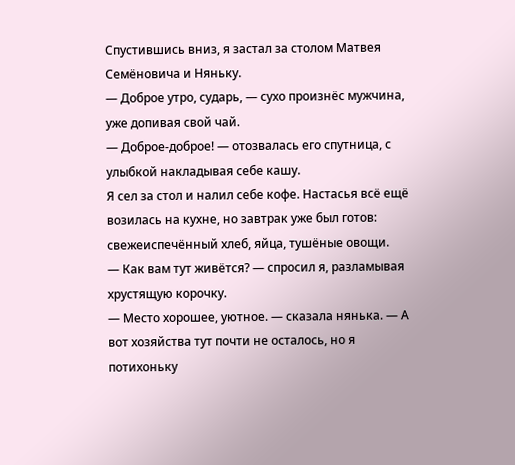Спустившись вниз, я застал за столом Матвея Семёновича и Няньку.
— Доброе утро, сударь, — сухо произнёс мужчина, уже допивая свой чай.
— Доброе-доброе! — отозвалась его спутница, с улыбкой накладывая себе кашу.
Я сел за стол и налил себе кофе. Настасья всё ещё возилась на кухне, но завтрак уже был готов: свежеиспечённый хлеб, яйца, тушёные овощи.
— Как вам тут живётся? — спросил я, разламывая хрустящую корочку.
— Место хорошее, уютное. — сказала нянька. — А вот хозяйства тут почти не осталось, но я потихоньку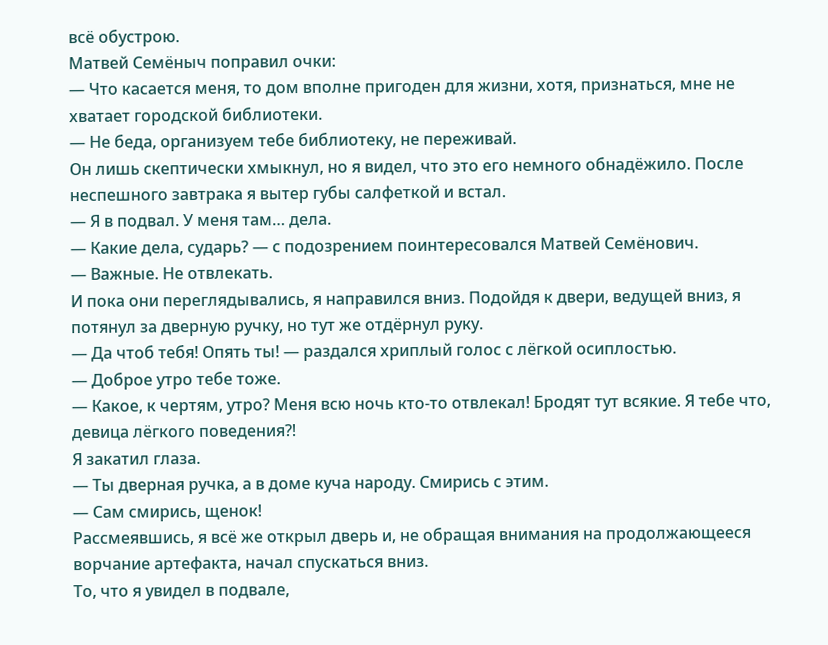всё обустрою.
Матвей Семёныч поправил очки:
— Что касается меня, то дом вполне пригоден для жизни, хотя, признаться, мне не хватает городской библиотеки.
— Не беда, организуем тебе библиотеку, не переживай.
Он лишь скептически хмыкнул, но я видел, что это его немного обнадёжило. После неспешного завтрака я вытер губы салфеткой и встал.
— Я в подвал. У меня там… дела.
— Какие дела, сударь? — с подозрением поинтересовался Матвей Семёнович.
— Важные. Не отвлекать.
И пока они переглядывались, я направился вниз. Подойдя к двери, ведущей вниз, я потянул за дверную ручку, но тут же отдёрнул руку.
— Да чтоб тебя! Опять ты! — раздался хриплый голос с лёгкой осиплостью.
— Доброе утро тебе тоже.
— Какое, к чертям, утро? Меня всю ночь кто-то отвлекал! Бродят тут всякие. Я тебе что, девица лёгкого поведения⁈
Я закатил глаза.
— Ты дверная ручка, а в доме куча народу. Смирись с этим.
— Сам смирись, щенок!
Рассмеявшись, я всё же открыл дверь и, не обращая внимания на продолжающееся ворчание артефакта, начал спускаться вниз.
То, что я увидел в подвале,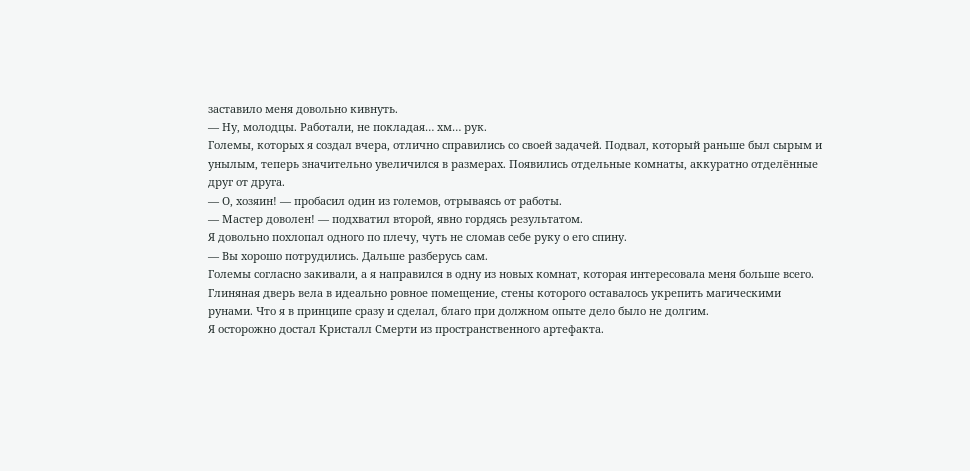заставило меня довольно кивнуть.
— Ну, молодцы. Работали, не покладая… хм… рук.
Големы, которых я создал вчера, отлично справились со своей задачей. Подвал, который раньше был сырым и унылым, теперь значительно увеличился в размерах. Появились отдельные комнаты, аккуратно отделённые друг от друга.
— О, хозяин! — пробасил один из големов, отрываясь от работы.
— Мастер доволен! — подхватил второй, явно гордясь результатом.
Я довольно похлопал одного по плечу, чуть не сломав себе руку о его спину.
— Вы хорошо потрудились. Дальше разберусь сам.
Големы согласно закивали, а я направился в одну из новых комнат, которая интересовала меня больше всего.
Глиняная дверь вела в идеально ровное помещение, стены которого оставалось укрепить магическими рунами. Что я в принципе сразу и сделал, благо при должном опыте дело было не долгим.
Я осторожно достал Кристалл Смерти из пространственного артефакта.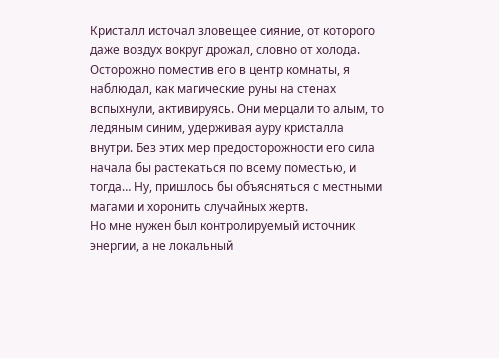Кристалл источал зловещее сияние, от которого даже воздух вокруг дрожал, словно от холода.
Осторожно поместив его в центр комнаты, я наблюдал, как магические руны на стенах вспыхнули, активируясь. Они мерцали то алым, то ледяным синим, удерживая ауру кристалла внутри. Без этих мер предосторожности его сила начала бы растекаться по всему поместью, и тогда… Ну, пришлось бы объясняться с местными магами и хоронить случайных жертв.
Но мне нужен был контролируемый источник энергии, а не локальный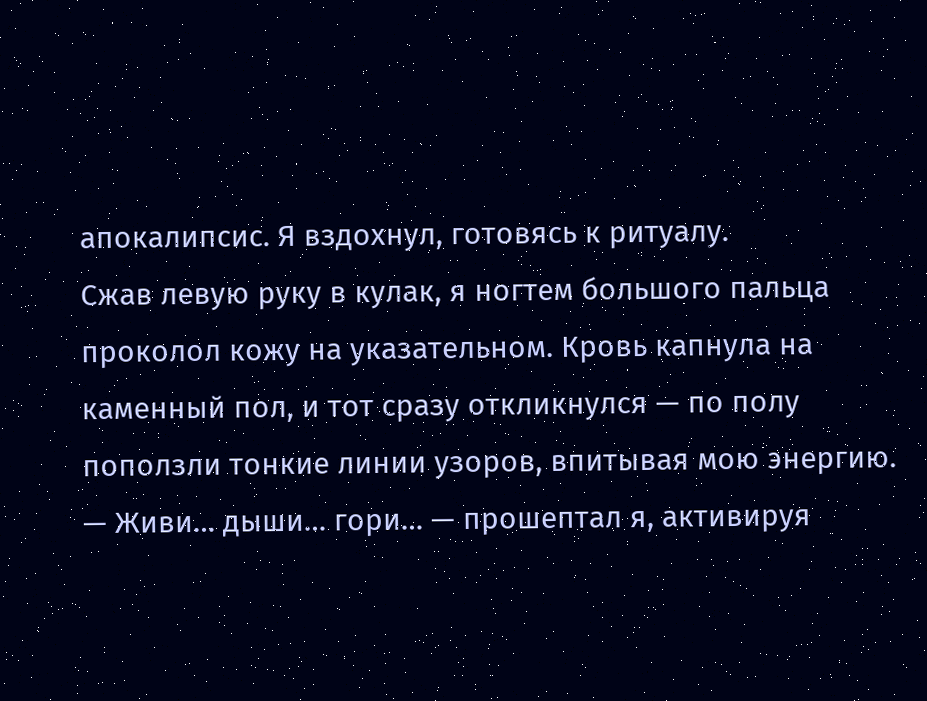апокалипсис. Я вздохнул, готовясь к ритуалу.
Сжав левую руку в кулак, я ногтем большого пальца проколол кожу на указательном. Кровь капнула на каменный пол, и тот сразу откликнулся — по полу поползли тонкие линии узоров, впитывая мою энергию.
— Живи… дыши… гори… — прошептал я, активируя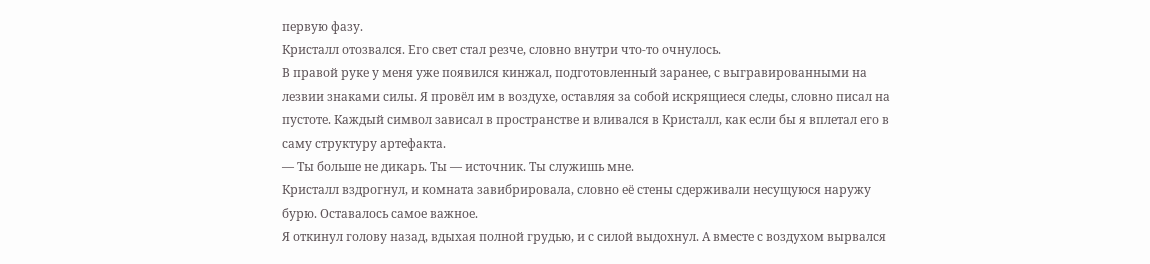первую фазу.
Кристалл отозвался. Его свет стал резче, словно внутри что-то очнулось.
В правой руке у меня уже появился кинжал, подготовленный заранее, с выгравированными на лезвии знаками силы. Я провёл им в воздухе, оставляя за собой искрящиеся следы, словно писал на пустоте. Каждый символ зависал в пространстве и вливался в Кристалл, как если бы я вплетал его в саму структуру артефакта.
— Ты больше не дикарь. Ты — источник. Ты служишь мне.
Кристалл вздрогнул, и комната завибрировала, словно её стены сдерживали несущуюся наружу бурю. Оставалось самое важное.
Я откинул голову назад, вдыхая полной грудью, и с силой выдохнул. А вместе с воздухом вырвался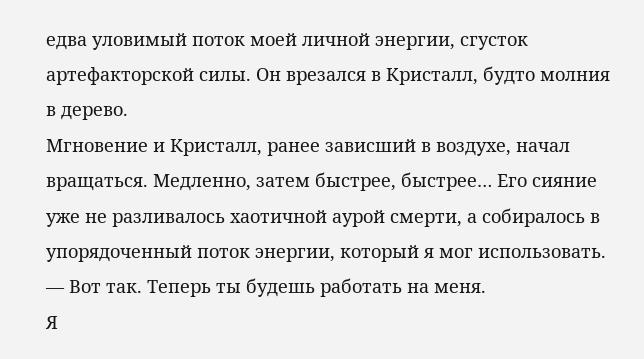едва уловимый поток моей личной энергии, сгусток артефакторской силы. Он врезался в Кристалл, будто молния в дерево.
Мгновение и Кристалл, ранее зависший в воздухе, начал вращаться. Медленно, затем быстрее, быстрее… Его сияние уже не разливалось хаотичной аурой смерти, а собиралось в упорядоченный поток энергии, который я мог использовать.
— Вот так. Теперь ты будешь работать на меня.
Я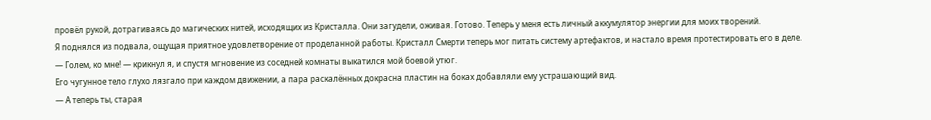провёл рукой, дотрагиваясь до магических нитей, исходящих из Кристалла. Они загудели, оживая. Готово. Теперь у меня есть личный аккумулятор энергии для моих творений.
Я поднялся из подвала, ощущая приятное удовлетворение от проделанной работы. Кристалл Смерти теперь мог питать систему артефактов, и настало время протестировать его в деле.
— Голем, ко мне! — крикнул я, и спустя мгновение из соседней комнаты выкатился мой боевой утюг.
Его чугунное тело глухо лязгало при каждом движении, а пара раскалённых докрасна пластин на боках добавляли ему устрашающий вид.
— А теперь ты, старая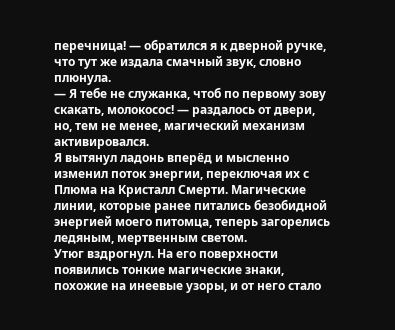перечница! — обратился я к дверной ручке, что тут же издала смачный звук, словно плюнула.
— Я тебе не служанка, чтоб по первому зову скакать, молокосос! — раздалось от двери, но, тем не менее, магический механизм активировался.
Я вытянул ладонь вперёд и мысленно изменил поток энергии, переключая их с Плюма на Кристалл Смерти. Магические линии, которые ранее питались безобидной энергией моего питомца, теперь загорелись ледяным, мертвенным светом.
Утюг вздрогнул. На его поверхности появились тонкие магические знаки, похожие на инеевые узоры, и от него стало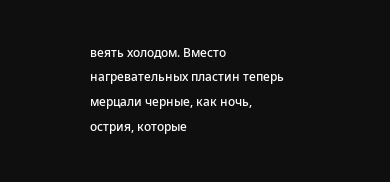веять холодом. Вместо нагревательных пластин теперь мерцали черные, как ночь, острия, которые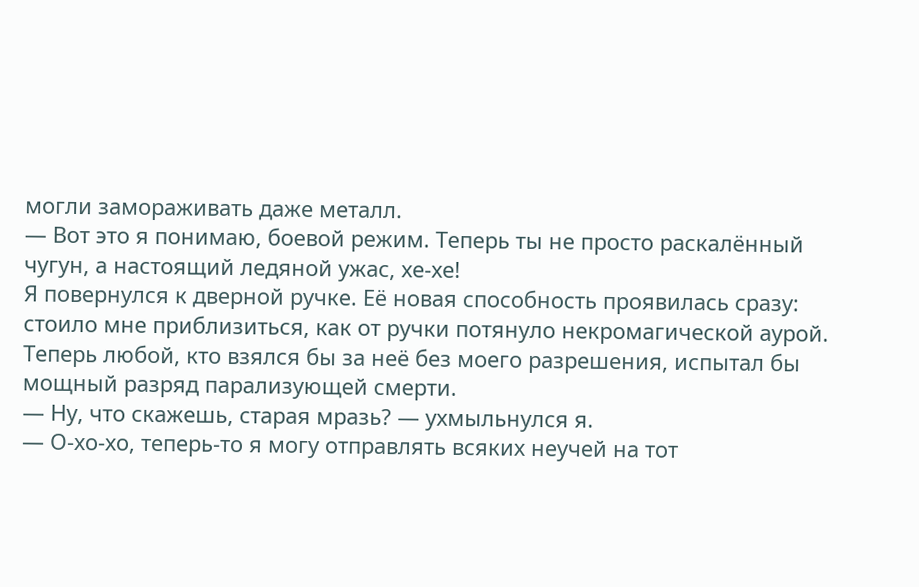могли замораживать даже металл.
— Вот это я понимаю, боевой режим. Теперь ты не просто раскалённый чугун, а настоящий ледяной ужас, хе-хе!
Я повернулся к дверной ручке. Её новая способность проявилась сразу: стоило мне приблизиться, как от ручки потянуло некромагической аурой. Теперь любой, кто взялся бы за неё без моего разрешения, испытал бы мощный разряд парализующей смерти.
— Ну, что скажешь, старая мразь? — ухмыльнулся я.
— О-хо-хо, теперь-то я могу отправлять всяких неучей на тот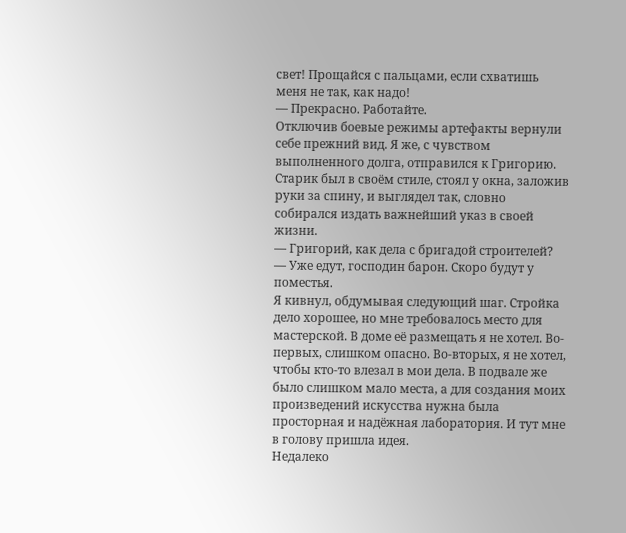свет! Прощайся с пальцами, если схватишь меня не так, как надо!
— Прекрасно. Работайте.
Отключив боевые режимы артефакты вернули себе прежний вид. Я же, с чувством выполненного долга, отправился к Григорию. Старик был в своём стиле, стоял у окна, заложив руки за спину, и выглядел так, словно собирался издать важнейший указ в своей жизни.
— Григорий, как дела с бригадой строителей?
— Уже едут, господин барон. Скоро будут у поместья.
Я кивнул, обдумывая следующий шаг. Стройка дело хорошее, но мне требовалось место для мастерской. В доме её размещать я не хотел. Во-первых, слишком опасно. Во-вторых, я не хотел, чтобы кто-то влезал в мои дела. В подвале же было слишком мало места, а для создания моих произведений искусства нужна была просторная и надёжная лаборатория. И тут мне в голову пришла идея.
Недалеко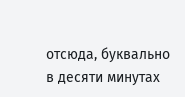отсюда, буквально в десяти минутах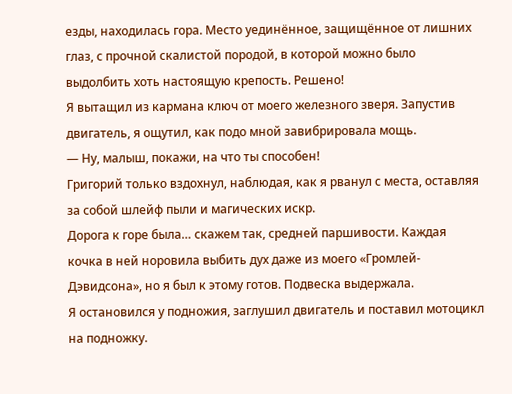езды, находилась гора. Место уединённое, защищённое от лишних глаз, с прочной скалистой породой, в которой можно было выдолбить хоть настоящую крепость. Решено!
Я вытащил из кармана ключ от моего железного зверя. Запустив двигатель, я ощутил, как подо мной завибрировала мощь.
— Ну, малыш, покажи, на что ты способен!
Григорий только вздохнул, наблюдая, как я рванул с места, оставляя за собой шлейф пыли и магических искр.
Дорога к горе была… скажем так, средней паршивости. Каждая кочка в ней норовила выбить дух даже из моего «Громлей-Дэвидсона», но я был к этому готов. Подвеска выдержала.
Я остановился у подножия, заглушил двигатель и поставил мотоцикл на подножку.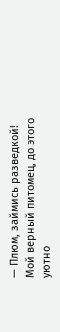— Плюм, займись разведкой!
Мой верный питомец, до этого уютно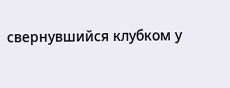свернувшийся клубком у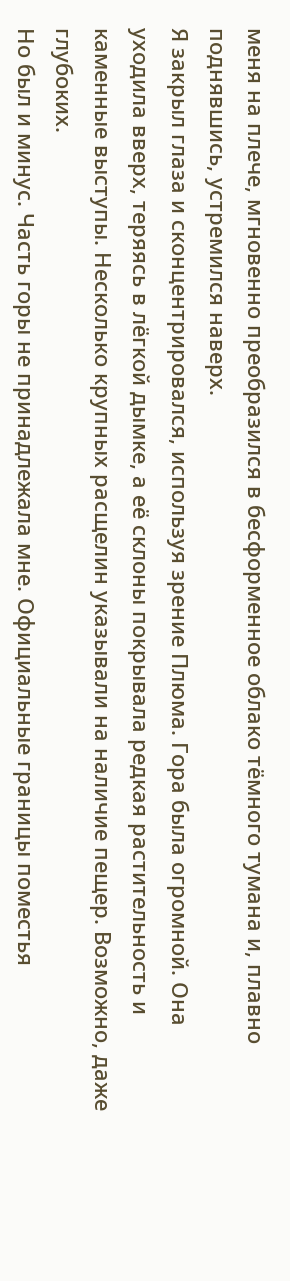меня на плече, мгновенно преобразился в бесформенное облако тёмного тумана и, плавно поднявшись, устремился наверх.
Я закрыл глаза и сконцентрировался, используя зрение Плюма. Гора была огромной. Она уходила вверх, теряясь в лёгкой дымке, а её склоны покрывала редкая растительность и каменные выступы. Несколько крупных расщелин указывали на наличие пещер. Возможно, даже глубоких.
Но был и минус. Часть горы не принадлежала мне. Официальные границы поместья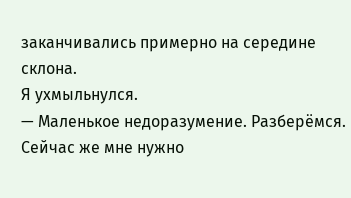заканчивались примерно на середине склона.
Я ухмыльнулся.
— Маленькое недоразумение. Разберёмся.
Сейчас же мне нужно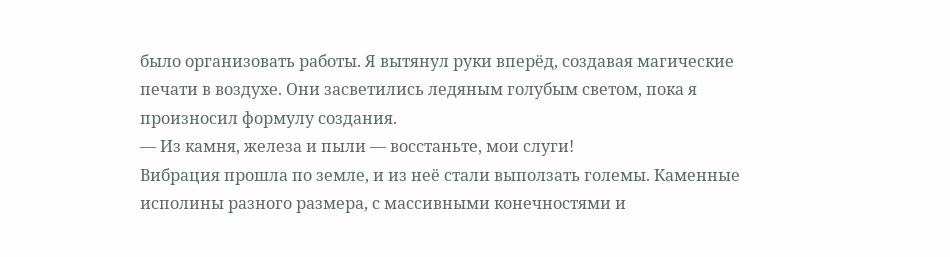было организовать работы. Я вытянул руки вперёд, создавая магические печати в воздухе. Они засветились ледяным голубым светом, пока я произносил формулу создания.
— Из камня, железа и пыли — восстаньте, мои слуги!
Вибрация прошла по земле, и из неё стали выползать големы. Каменные исполины разного размера, с массивными конечностями и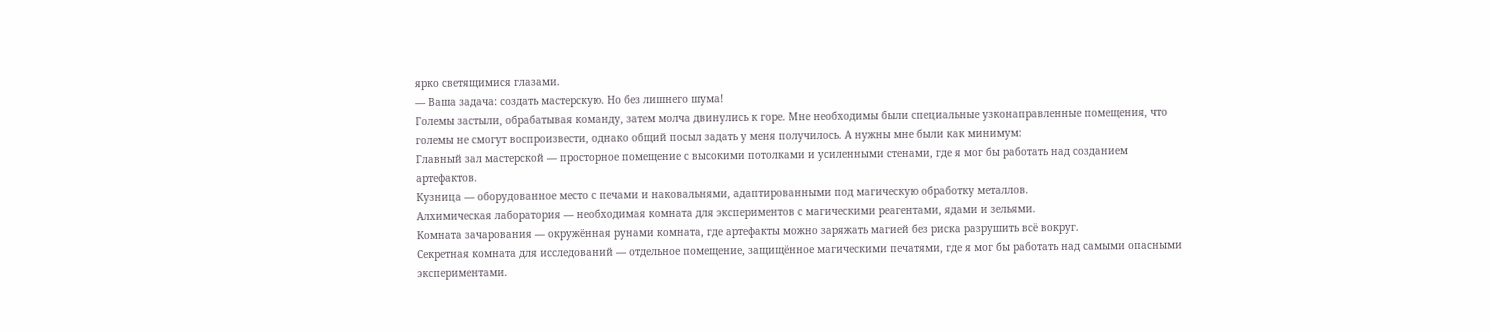ярко светящимися глазами.
— Ваша задача: создать мастерскую. Но без лишнего шума!
Големы застыли, обрабатывая команду, затем молча двинулись к горе. Мне необходимы были специальные узконаправленные помещения, что големы не смогут воспроизвести, однако общий посыл задать у меня получилось. А нужны мне были как минимум:
Главный зал мастерской — просторное помещение с высокими потолками и усиленными стенами, где я мог бы работать над созданием артефактов.
Кузница — оборудованное место с печами и наковальнями, адаптированными под магическую обработку металлов.
Алхимическая лаборатория — необходимая комната для экспериментов с магическими реагентами, ядами и зельями.
Комната зачарования — окружённая рунами комната, где артефакты можно заряжать магией без риска разрушить всё вокруг.
Секретная комната для исследований — отдельное помещение, защищённое магическими печатями, где я мог бы работать над самыми опасными экспериментами.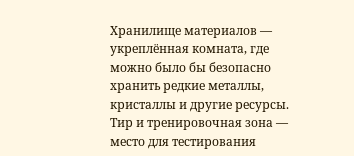Хранилище материалов — укреплённая комната, где можно было бы безопасно хранить редкие металлы, кристаллы и другие ресурсы.
Тир и тренировочная зона — место для тестирования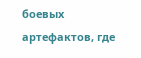боевых артефактов, где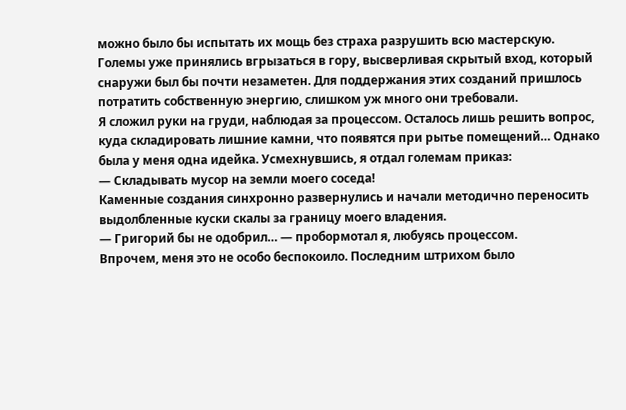можно было бы испытать их мощь без страха разрушить всю мастерскую.
Големы уже принялись вгрызаться в гору, высверливая скрытый вход, который снаружи был бы почти незаметен. Для поддержания этих созданий пришлось потратить собственную энергию, слишком уж много они требовали.
Я сложил руки на груди, наблюдая за процессом. Осталось лишь решить вопрос, куда складировать лишние камни, что появятся при рытье помещений… Однако была у меня одна идейка. Усмехнувшись, я отдал големам приказ:
— Складывать мусор на земли моего соседа!
Каменные создания синхронно развернулись и начали методично переносить выдолбленные куски скалы за границу моего владения.
— Григорий бы не одобрил… — пробормотал я, любуясь процессом.
Впрочем, меня это не особо беспокоило. Последним штрихом было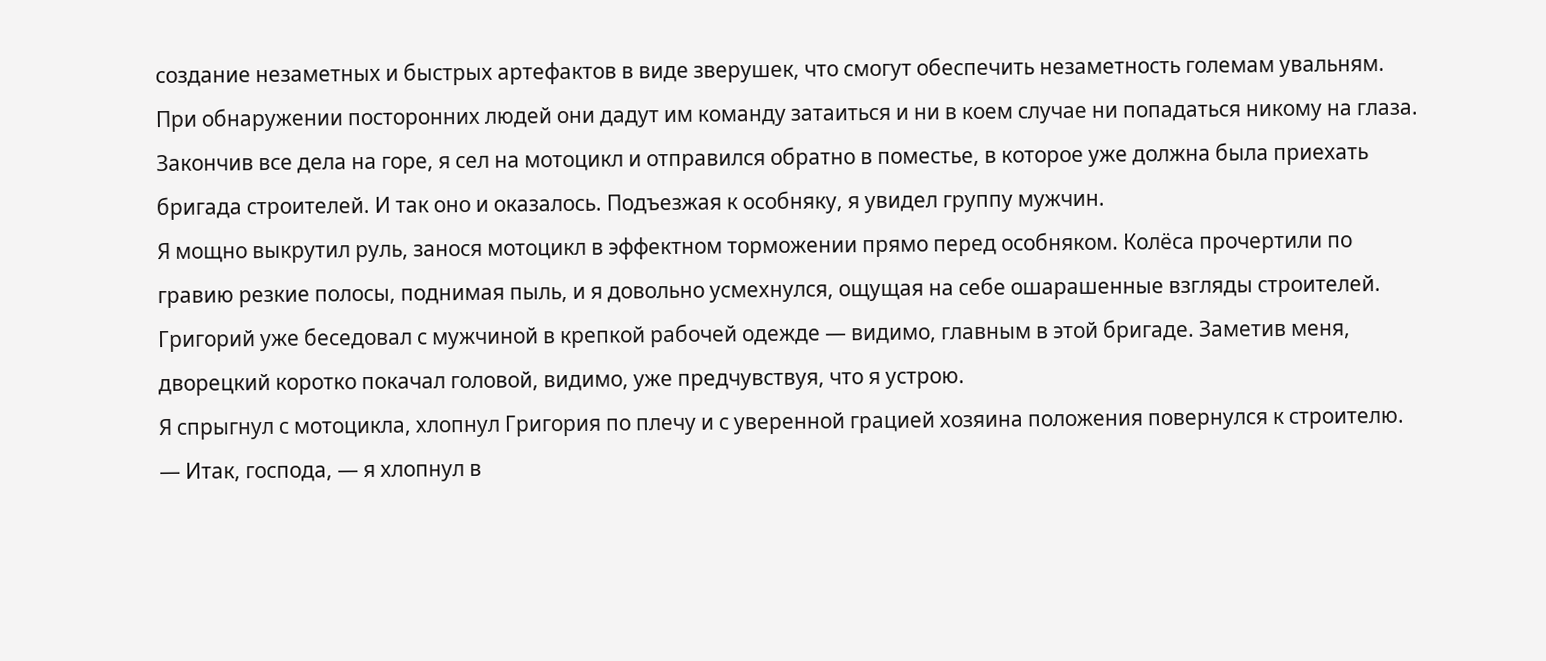создание незаметных и быстрых артефактов в виде зверушек, что смогут обеспечить незаметность големам увальням. При обнаружении посторонних людей они дадут им команду затаиться и ни в коем случае ни попадаться никому на глаза.
Закончив все дела на горе, я сел на мотоцикл и отправился обратно в поместье, в которое уже должна была приехать бригада строителей. И так оно и оказалось. Подъезжая к особняку, я увидел группу мужчин.
Я мощно выкрутил руль, занося мотоцикл в эффектном торможении прямо перед особняком. Колёса прочертили по гравию резкие полосы, поднимая пыль, и я довольно усмехнулся, ощущая на себе ошарашенные взгляды строителей.
Григорий уже беседовал с мужчиной в крепкой рабочей одежде — видимо, главным в этой бригаде. Заметив меня, дворецкий коротко покачал головой, видимо, уже предчувствуя, что я устрою.
Я спрыгнул с мотоцикла, хлопнул Григория по плечу и с уверенной грацией хозяина положения повернулся к строителю.
— Итак, господа, — я хлопнул в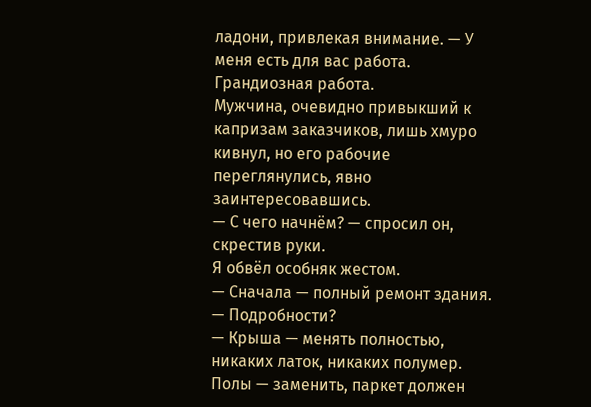ладони, привлекая внимание. — У меня есть для вас работа. Грандиозная работа.
Мужчина, очевидно привыкший к капризам заказчиков, лишь хмуро кивнул, но его рабочие переглянулись, явно заинтересовавшись.
— С чего начнём? — спросил он, скрестив руки.
Я обвёл особняк жестом.
— Сначала — полный ремонт здания.
— Подробности?
— Крыша — менять полностью, никаких латок, никаких полумер. Полы — заменить, паркет должен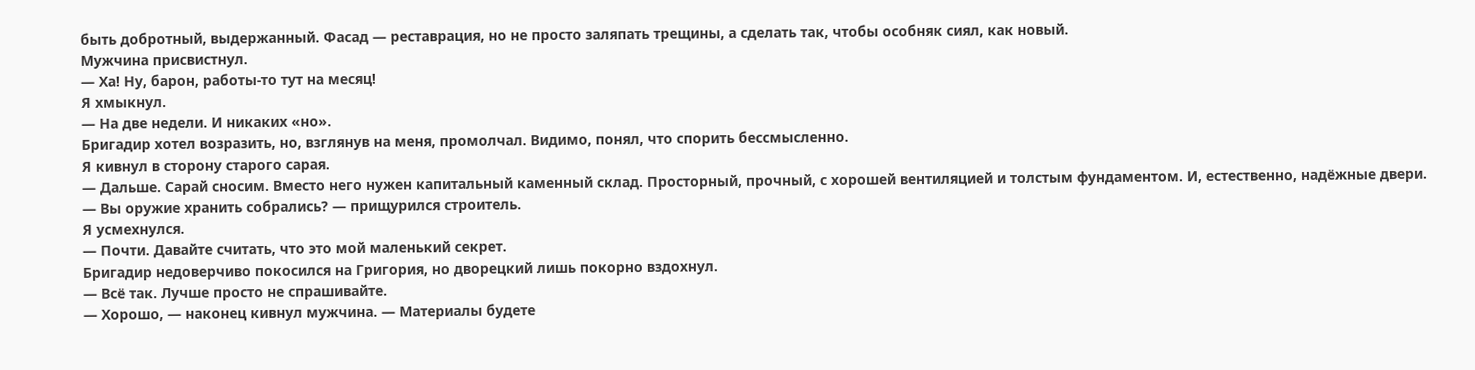быть добротный, выдержанный. Фасад — реставрация, но не просто заляпать трещины, а сделать так, чтобы особняк сиял, как новый.
Мужчина присвистнул.
— Ха! Ну, барон, работы-то тут на месяц!
Я хмыкнул.
— На две недели. И никаких «но».
Бригадир хотел возразить, но, взглянув на меня, промолчал. Видимо, понял, что спорить бессмысленно.
Я кивнул в сторону старого сарая.
— Дальше. Сарай сносим. Вместо него нужен капитальный каменный склад. Просторный, прочный, с хорошей вентиляцией и толстым фундаментом. И, естественно, надёжные двери.
— Вы оружие хранить собрались? — прищурился строитель.
Я усмехнулся.
— Почти. Давайте считать, что это мой маленький секрет.
Бригадир недоверчиво покосился на Григория, но дворецкий лишь покорно вздохнул.
— Всё так. Лучше просто не спрашивайте.
— Хорошо, — наконец кивнул мужчина. — Материалы будете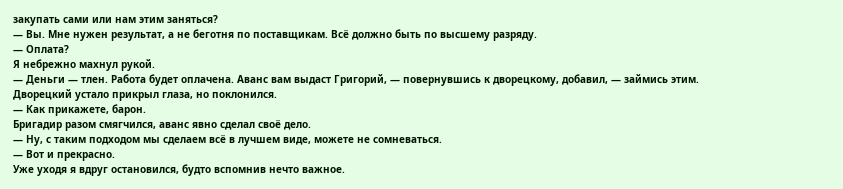закупать сами или нам этим заняться?
— Вы. Мне нужен результат, а не беготня по поставщикам. Всё должно быть по высшему разряду.
— Оплата?
Я небрежно махнул рукой.
— Деньги — тлен. Работа будет оплачена. Аванс вам выдаст Григорий, — повернувшись к дворецкому, добавил, — займись этим.
Дворецкий устало прикрыл глаза, но поклонился.
— Как прикажете, барон.
Бригадир разом смягчился, аванс явно сделал своё дело.
— Ну, с таким подходом мы сделаем всё в лучшем виде, можете не сомневаться.
— Вот и прекрасно.
Уже уходя я вдруг остановился, будто вспомнив нечто важное.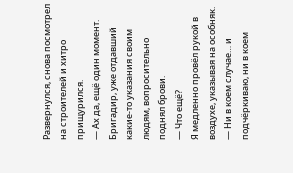Развернулся, снова посмотрел на строителей и хитро прищурился.
— Ах да, ещё один момент.
Бригадир, уже отдавший какие-то указания своим людям, вопросительно поднял брови.
— Что ещё?
Я медленно провёл рукой в воздухе, указывая на особняк.
— Ни в коем случае… и подчёркиваю, ни в коем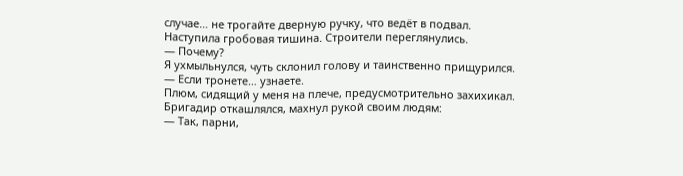случае… не трогайте дверную ручку, что ведёт в подвал.
Наступила гробовая тишина. Строители переглянулись.
— Почему?
Я ухмыльнулся, чуть склонил голову и таинственно прищурился.
— Если тронете… узнаете.
Плюм, сидящий у меня на плече, предусмотрительно захихикал. Бригадир откашлялся, махнул рукой своим людям:
— Так, парни,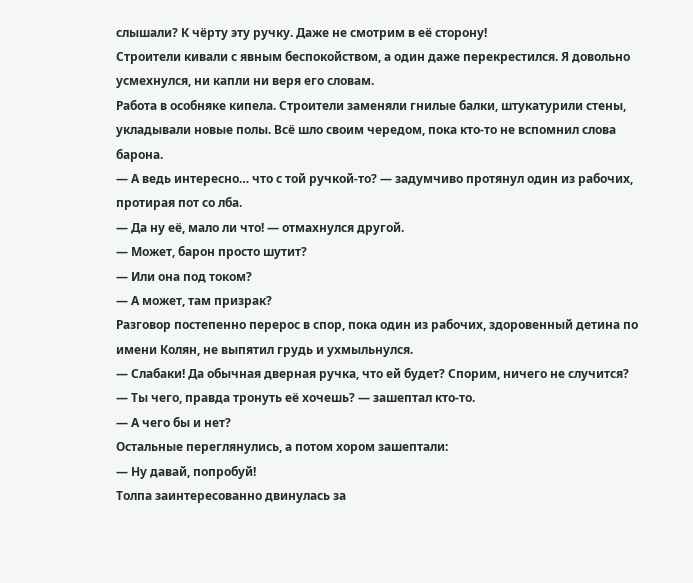слышали? К чёрту эту ручку. Даже не смотрим в её сторону!
Строители кивали с явным беспокойством, а один даже перекрестился. Я довольно усмехнулся, ни капли ни веря его словам.
Работа в особняке кипела. Строители заменяли гнилые балки, штукатурили стены, укладывали новые полы. Всё шло своим чередом, пока кто-то не вспомнил слова барона.
— А ведь интересно… что с той ручкой-то? — задумчиво протянул один из рабочих, протирая пот со лба.
— Да ну её, мало ли что! — отмахнулся другой.
— Может, барон просто шутит?
— Или она под током?
— А может, там призрак?
Разговор постепенно перерос в спор, пока один из рабочих, здоровенный детина по имени Колян, не выпятил грудь и ухмыльнулся.
— Слабаки! Да обычная дверная ручка, что ей будет? Спорим, ничего не случится?
— Ты чего, правда тронуть её хочешь? — зашептал кто-то.
— А чего бы и нет?
Остальные переглянулись, а потом хором зашептали:
— Ну давай, попробуй!
Толпа заинтересованно двинулась за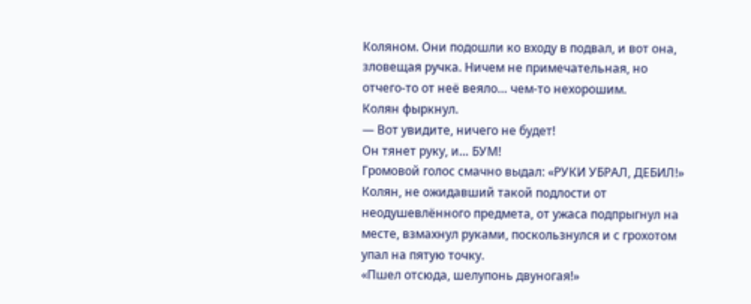Коляном. Они подошли ко входу в подвал, и вот она, зловещая ручка. Ничем не примечательная, но отчего-то от неё веяло… чем-то нехорошим.
Колян фыркнул.
— Вот увидите, ничего не будет!
Он тянет руку, и… БУМ!
Громовой голос смачно выдал: «РУКИ УБРАЛ, ДЕБИЛ!»
Колян, не ожидавший такой подлости от неодушевлённого предмета, от ужаса подпрыгнул на месте, взмахнул руками, поскользнулся и с грохотом упал на пятую точку.
«Пшел отсюда, шелупонь двуногая!»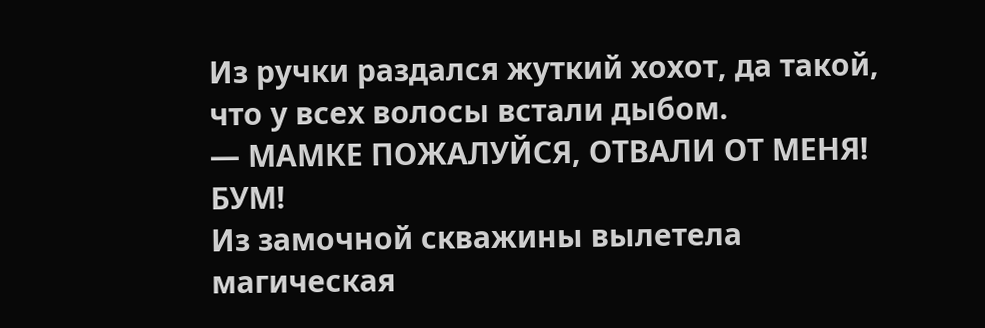Из ручки раздался жуткий хохот, да такой, что у всех волосы встали дыбом.
— МАМКЕ ПОЖАЛУЙСЯ, ОТВАЛИ ОТ МЕНЯ!
БУМ!
Из замочной скважины вылетела магическая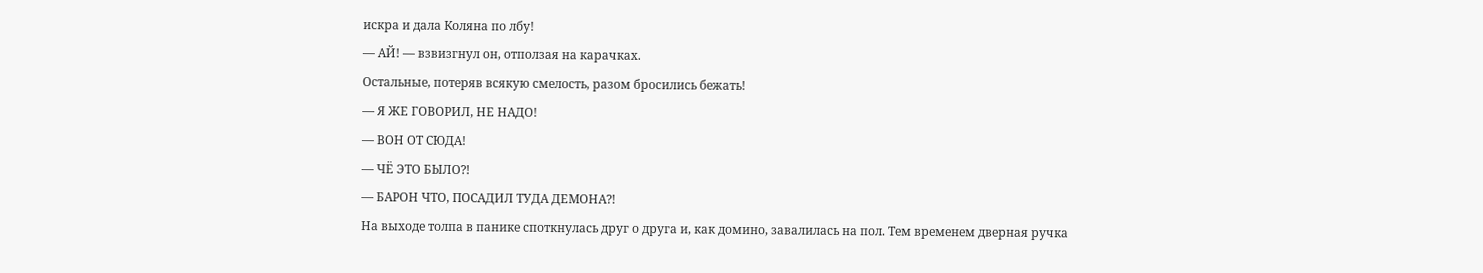искра и дала Коляна по лбу!
— АЙ! — взвизгнул он, отползая на карачках.
Остальные, потеряв всякую смелость, разом бросились бежать!
— Я ЖЕ ГОВОРИЛ, НЕ НАДО!
— ВОН ОТ СЮДА!
— ЧЁ ЭТО БЫЛО⁈
— БАРОН ЧТО, ПОСАДИЛ ТУДА ДЕМОНА⁈
На выходе толпа в панике споткнулась друг о друга и, как домино, завалилась на пол. Тем временем дверная ручка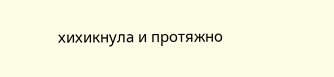хихикнула и протяжно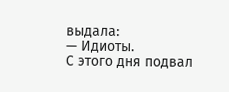выдала:
— Идиоты.
С этого дня подвал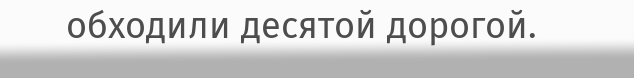обходили десятой дорогой.